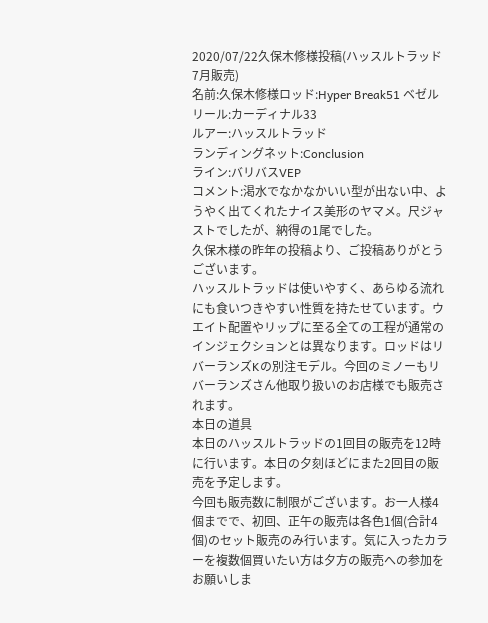2020/07/22久保木修様投稿(ハッスルトラッド7月販売)
名前:久保木修様ロッド:Hyper Break51 ベゼル
リール:カーディナル33
ルアー:ハッスルトラッド
ランディングネット:Conclusion
ライン:バリバスVEP
コメント:渇水でなかなかいい型が出ない中、ようやく出てくれたナイス美形のヤマメ。尺ジャストでしたが、納得の1尾でした。
久保木様の昨年の投稿より、ご投稿ありがとうございます。
ハッスルトラッドは使いやすく、あらゆる流れにも食いつきやすい性質を持たせています。ウエイト配置やリップに至る全ての工程が通常のインジェクションとは異なります。ロッドはリバーランズKの別注モデル。今回のミノーもリバーランズさん他取り扱いのお店様でも販売されます。
本日の道具
本日のハッスルトラッドの1回目の販売を12時に行います。本日の夕刻ほどにまた2回目の販売を予定します。
今回も販売数に制限がございます。お一人様4個までで、初回、正午の販売は各色1個(合計4個)のセット販売のみ行います。気に入ったカラーを複数個買いたい方は夕方の販売への参加をお願いしま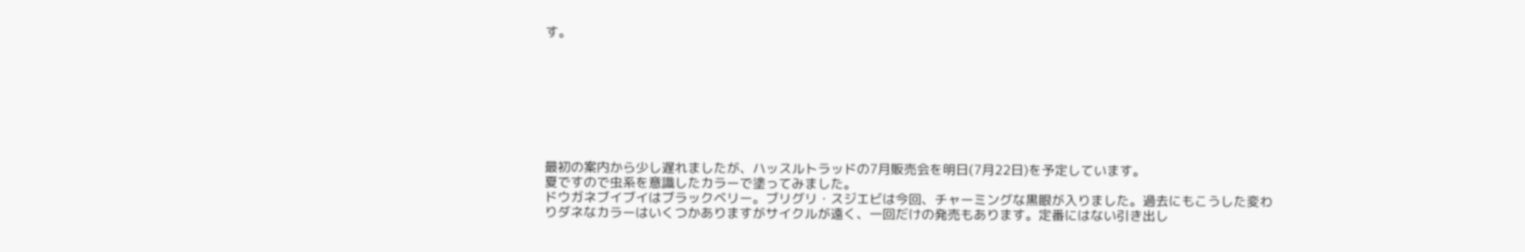す。








最初の案内から少し遅れましたが、ハッスルトラッドの7月販売会を明日(7月22日)を予定しています。
夏ですので虫系を意識したカラーで塗ってみました。
ドウガネブイブイはブラックベリー。ブリグリ・スジエビは今回、チャーミングな黒眼が入りました。過去にもこうした変わりダネなカラーはいくつかありますがサイクルが遠く、一回だけの発売もあります。定番にはない引き出し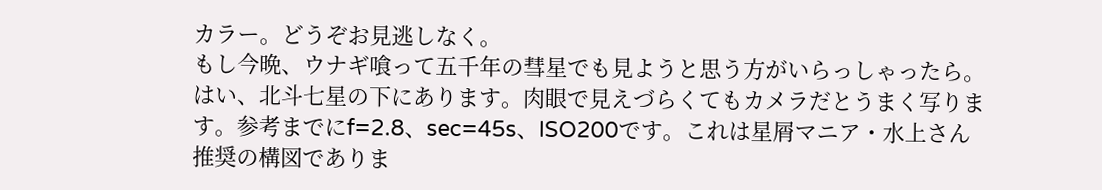カラー。どうぞお見逃しなく。
もし今晩、ウナギ喰って五千年の彗星でも見ようと思う方がいらっしゃったら。はい、北斗七星の下にあります。肉眼で見えづらくてもカメラだとうまく写ります。参考までにf=2.8、sec=45s、ISO200です。これは星屑マニア・水上さん推奨の構図でありま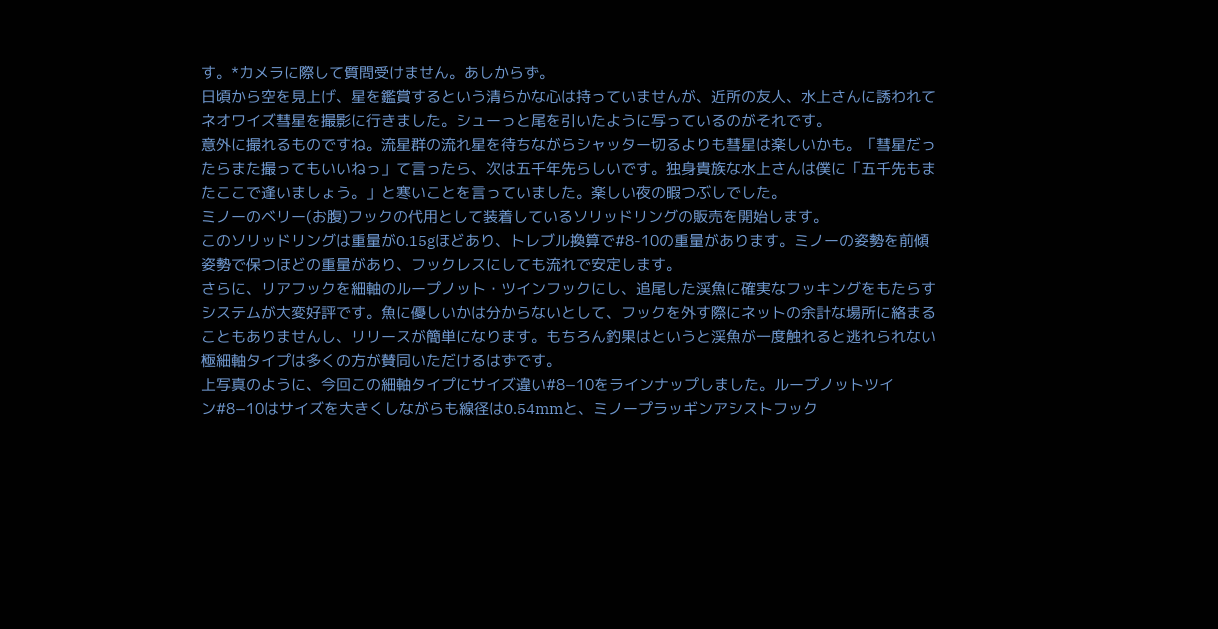す。*カメラに際して質問受けません。あしからず。
日頃から空を見上げ、星を鑑賞するという清らかな心は持っていませんが、近所の友人、水上さんに誘われてネオワイズ彗星を撮影に行きました。シューっと尾を引いたように写っているのがそれです。
意外に撮れるものですね。流星群の流れ星を待ちながらシャッター切るよりも彗星は楽しいかも。「彗星だったらまた撮ってもいいねっ」て言ったら、次は五千年先らしいです。独身貴族な水上さんは僕に「五千先もまたここで逢いましょう。」と寒いことを言っていました。楽しい夜の暇つぶしでした。
ミノーのベリー(お腹)フックの代用として装着しているソリッドリングの販売を開始します。
このソリッドリングは重量が0.15gほどあり、トレブル換算で#8-10の重量があります。ミノーの姿勢を前傾姿勢で保つほどの重量があり、フックレスにしても流れで安定します。
さらに、リアフックを細軸のループノット・ツインフックにし、追尾した渓魚に確実なフッキングをもたらすシステムが大変好評です。魚に優しいかは分からないとして、フックを外す際にネットの余計な場所に絡まることもありませんし、リリースが簡単になります。もちろん釣果はというと渓魚が一度触れると逃れられない極細軸タイプは多くの方が賛同いただけるはずです。
上写真のように、今回この細軸タイプにサイズ違い#8−10をラインナップしました。ループノットツイン#8−10はサイズを大きくしながらも線径は0.54mmと、ミノープラッギンアシストフック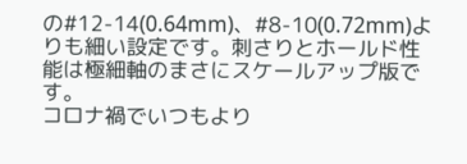の#12-14(0.64mm)、#8-10(0.72mm)よりも細い設定です。刺さりとホールド性能は極細軸のまさにスケールアップ版です。
コロナ禍でいつもより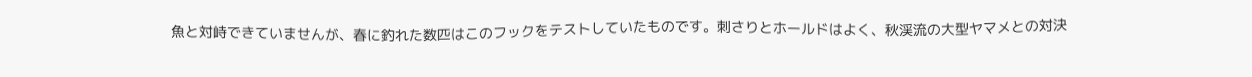魚と対峙できていませんが、春に釣れた数匹はこのフックをテストしていたものです。刺さりとホールドはよく、秋渓流の大型ヤマメとの対決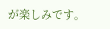が楽しみです。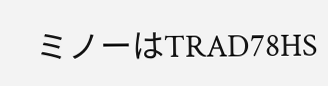ミノーはTRAD78HS